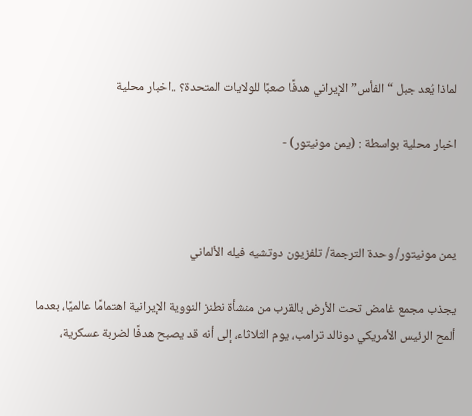لماذا يُعد جبل “الفأس” الإيراني هدفًا صعبًا للولايات المتحدة؟ ..اخبار محلية

اخبار محلية بواسطة : (يمن مونيتور) -



يمن مونيتور/ وحدة الترجمة/ تلفزيون دوتشيه فيله الألماني

يجذب مجمع غامض تحت الأرض بالقرب من منشأة نطنز النووية الإيرانية اهتمامًا عالميًا، بعدما ألمح الرئيس الأمريكي دونالد ترامب، يوم الثلاثاء، إلى أنه قد يصبح هدفًا لضربة عسكرية،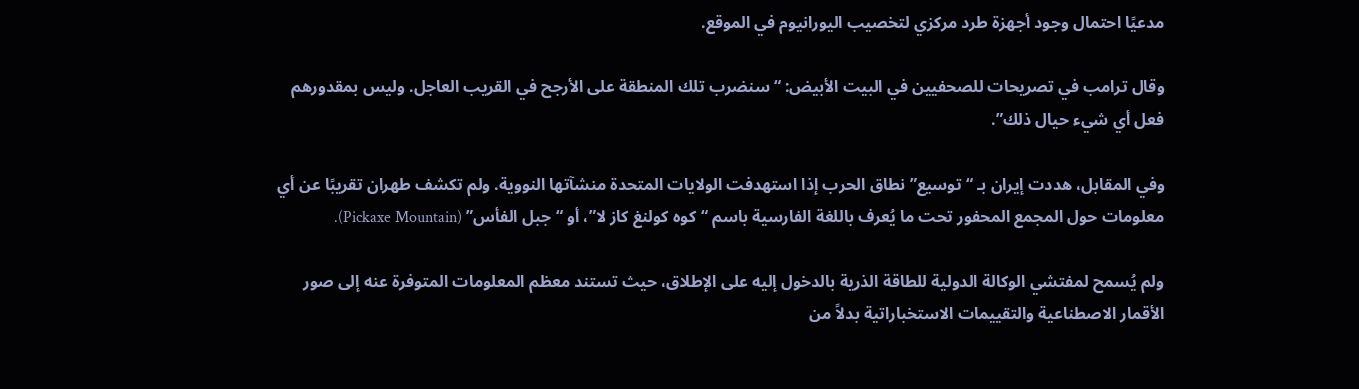مدعيًا احتمال وجود أجهزة طرد مركزي لتخصيب اليورانيوم في الموقع.

وقال ترامب في تصريحات للصحفيين في البيت الأبيض: “سنضرب تلك المنطقة على الأرجح في القريب العاجل. وليس بمقدورهم فعل أي شيء حيال ذلك”.

وفي المقابل، هددت إيران بـ “توسيع” نطاق الحرب إذا استهدفت الولايات المتحدة منشآتها النووية. ولم تكشف طهران تقريبًا عن أي معلومات حول المجمع المحفور تحت ما يُعرف باللغة الفارسية باسم “كوه كولنغ كاز لا”، أو “جبل الفأس” (Pickaxe Mountain).

ولم يُسمح لمفتشي الوكالة الدولية للطاقة الذرية بالدخول إليه على الإطلاق، حيث تستند معظم المعلومات المتوفرة عنه إلى صور الأقمار الاصطناعية والتقييمات الاستخباراتية بدلاً من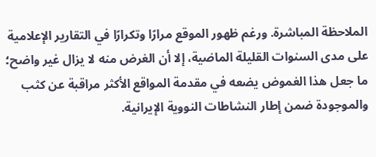الملاحظة المباشرة. ورغم ظهور الموقع مرارًا وتكرارًا في التقارير الإعلامية على مدى السنوات القليلة الماضية، إلا أن الغرض منه لا يزال غير واضح؛ ما جعل هذا الغموض يضعه في مقدمة المواقع الأكثر مراقبة عن كثب والموجودة ضمن إطار النشاطات النووية الإيرانية.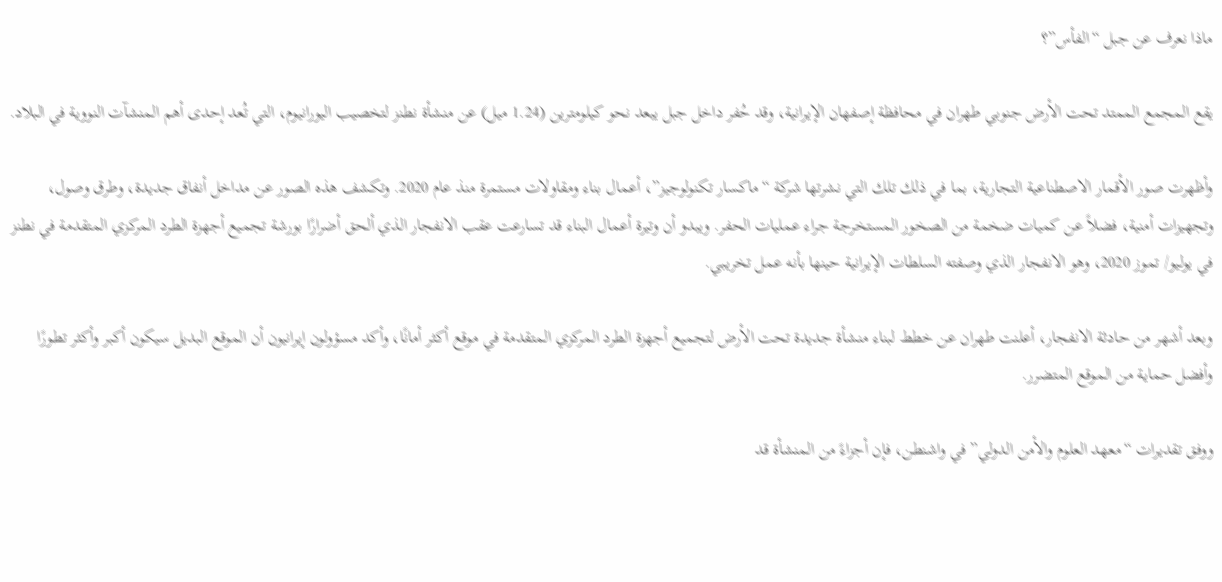ماذا نعرف عن جبل “الفأس”؟

يقع المجمع الممتد تحت الأرض جنوبي طهران في محافظة إصفهان الإيرانية، وقد حُفر داخل جبل يبعد نحو كيلومترين (1.24 ميل) عن منشأة نطنز لتخصيب اليورانيوم، التي تُعد إحدى أهم المنشآت النووية في البلاد.

وأظهرت صور الأقمار الاصطناعية التجارية، بما في ذلك تلك التي نشرتها شركة “ماكسار تكنولوجيز”، أعمال بناء ومقاولات مستمرة منذ عام 2020. وتكشف هذه الصور عن مداخل أنفاق جديدة، وطرق وصول، وتجهيزات أمنية، فضلاً عن كميات ضخمة من الصخور المستخرجة جراء عمليات الحفر. ويبدو أن وتيرة أعمال البناء قد تسارعت عقب الانفجار الذي ألحق أضرارًا بورشة تجميع أجهزة الطرد المركزي المتقدمة في نطنز في يوليو/ تموز 2020، وهو الانفجار الذي وصفته السلطات الإيرانية حينها بأنه عمل تخريبي.

وبعد أشهر من حادثة الانفجار، أعلنت طهران عن خطط لبناء منشأة جديدة تحت الأرض لتجميع أجهزة الطرد المركزي المتقدمة في موقع أكثر أمانًا، وأكد مسؤولون إيرانيون أن الموقع البديل سيكون أكبر وأكثر تطورًا وأفضل حماية من الموقع المتضرر.

ووفق تقديرات “معهد العلوم والأمن الدولي” في واشنطن، فإن أجزاءً من المنشأة قد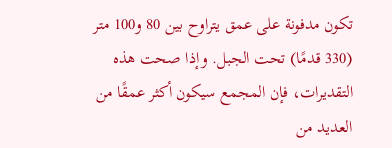تكون مدفونة على عمق يتراوح بين 80 و100 متر (330 قدمًا) تحت الجبل. وإذا صحت هذه التقديرات، فإن المجمع سيكون أكثر عمقًا من العديد من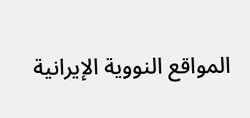المواقع النووية الإيرانية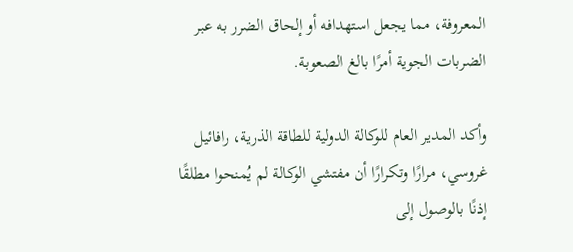المعروفة، مما يجعل استهدافه أو إلحاق الضرر به عبر الضربات الجوية أمرًا بالغ الصعوبة.

وأكد المدير العام للوكالة الدولية للطاقة الذرية، رافائيل غروسي، مرارًا وتكرارًا أن مفتشي الوكالة لم يُمنحوا مطلقًا إذنًا بالوصول إلى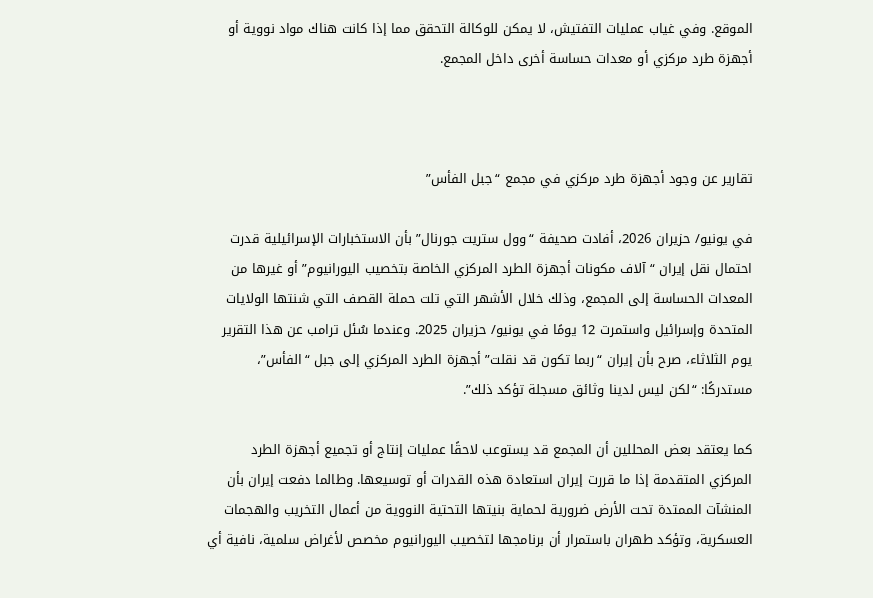الموقع. وفي غياب عمليات التفتيش، لا يمكن للوكالة التحقق مما إذا كانت هناك مواد نووية أو أجهزة طرد مركزي أو معدات حساسة أخرى داخل المجمع.



تقارير عن وجود أجهزة طرد مركزي في مجمع “جبل الفأس”

في يونيو/ حزيران 2026، أفادت صحيفة “وول ستريت جورنال” بأن الاستخبارات الإسرائيلية قدرت احتمال نقل إيران “آلاف مكونات أجهزة الطرد المركزي الخاصة بتخصيب اليورانيوم” أو غيرها من المعدات الحساسة إلى المجمع، وذلك خلال الأشهر التي تلت حملة القصف التي شنتها الولايات المتحدة وإسرائيل واستمرت 12 يومًا في يونيو/ حزيران 2025. وعندما سُئل ترامب عن هذا التقرير يوم الثلاثاء، صرح بأن إيران “ربما تكون قد نقلت” أجهزة الطرد المركزي إلى جبل “الفأس”، مستدركًا: “لكن ليس لدينا وثائق مسجلة تؤكد ذلك”.

كما يعتقد بعض المحللين أن المجمع قد يستوعب لاحقًا عمليات إنتاج أو تجميع أجهزة الطرد المركزي المتقدمة إذا ما قررت إيران استعادة هذه القدرات أو توسيعها. وطالما دفعت إيران بأن المنشآت الممتدة تحت الأرض ضرورية لحماية بنيتها التحتية النووية من أعمال التخريب والهجمات العسكرية، وتؤكد طهران باستمرار أن برنامجها لتخصيب اليورانيوم مخصص لأغراض سلمية، نافية أي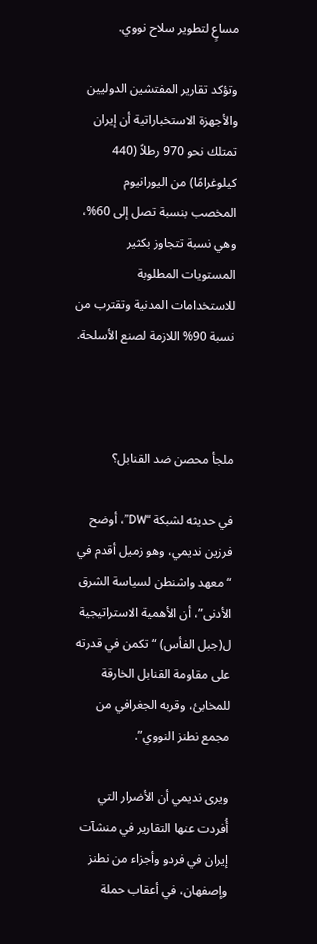مساعٍ لتطوير سلاح نووي.

وتؤكد تقارير المفتشين الدوليين والأجهزة الاستخباراتية أن إيران تمتلك نحو 970 رطلاً (440 كيلوغرامًا) من اليورانيوم المخصب بنسبة تصل إلى 60%، وهي نسبة تتجاوز بكثير المستويات المطلوبة للاستخدامات المدنية وتقترب من نسبة 90% اللازمة لصنع الأسلحة.



ملجأ محصن ضد القنابل؟

في حديثه لشبكة “DW”، أوضح فرزين نديمي، وهو زميل أقدم في “معهد واشنطن لسياسة الشرق الأدنى”، أن الأهمية الاستراتيجية ل(جبل الفأس) “تكمن في قدرته على مقاومة القنابل الخارقة للمخابئ، وقربه الجغرافي من مجمع نطنز النووي”.

ويرى نديمي أن الأضرار التي أُفردت عنها التقارير في منشآت إيران في فردو وأجزاء من نطنز وإصفهان، في أعقاب حملة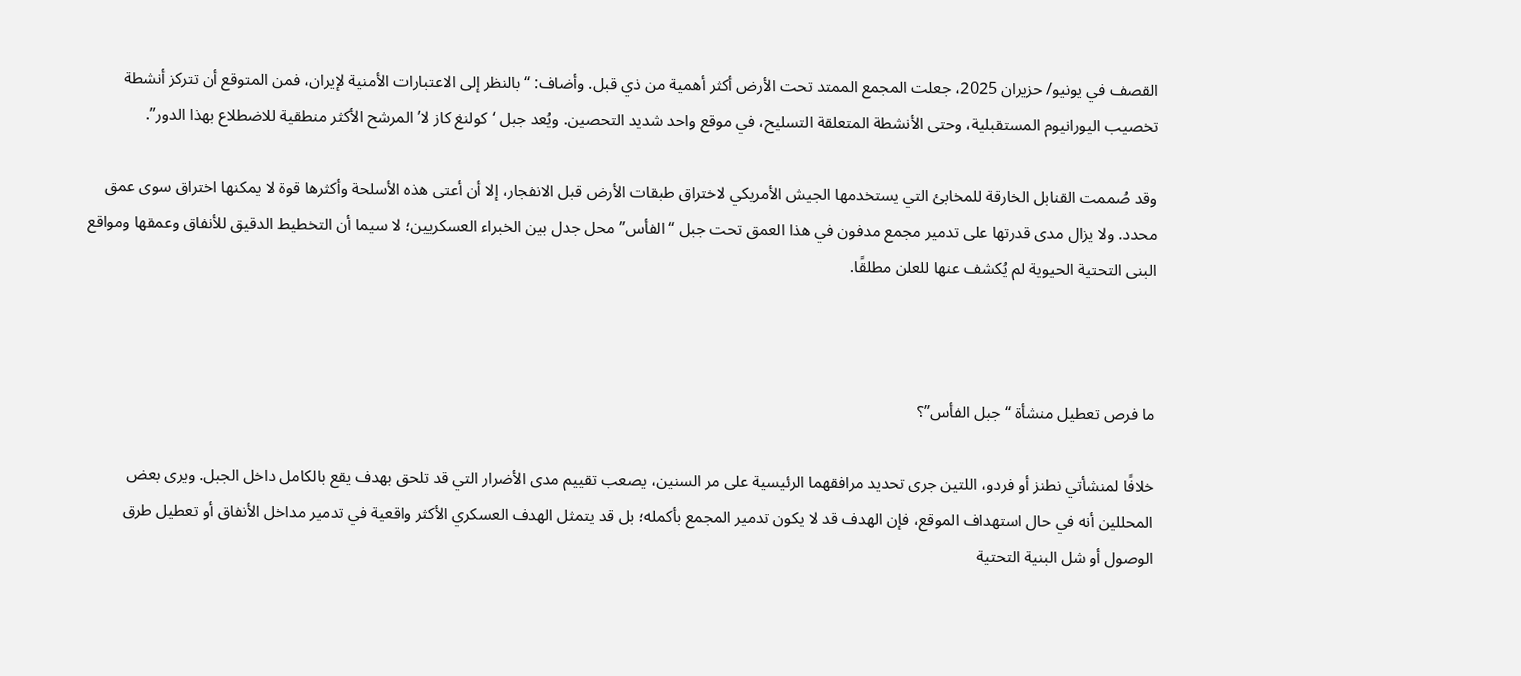القصف في يونيو/ حزيران 2025، جعلت المجمع الممتد تحت الأرض أكثر أهمية من ذي قبل. وأضاف: “بالنظر إلى الاعتبارات الأمنية لإيران، فمن المتوقع أن تتركز أنشطة تخصيب اليورانيوم المستقبلية، وحتى الأنشطة المتعلقة التسليح، في موقع واحد شديد التحصين. ويُعد جبل ‘كولنغ كاز لا’ المرشح الأكثر منطقية للاضطلاع بهذا الدور”.

وقد صُممت القنابل الخارقة للمخابئ التي يستخدمها الجيش الأمريكي لاختراق طبقات الأرض قبل الانفجار، إلا أن أعتى هذه الأسلحة وأكثرها قوة لا يمكنها اختراق سوى عمق محدد. ولا يزال مدى قدرتها على تدمير مجمع مدفون في هذا العمق تحت جبل “الفأس” محل جدل بين الخبراء العسكريين؛ لا سيما أن التخطيط الدقيق للأنفاق وعمقها ومواقع البنى التحتية الحيوية لم يُكشف عنها للعلن مطلقًا.



ما فرص تعطيل منشأة “جبل الفأس”؟

خلافًا لمنشأتي نطنز أو فردو، اللتين جرى تحديد مرافقهما الرئيسية على مر السنين، يصعب تقييم مدى الأضرار التي قد تلحق بهدف يقع بالكامل داخل الجبل. ويرى بعض المحللين أنه في حال استهداف الموقع، فإن الهدف قد لا يكون تدمير المجمع بأكمله؛ بل قد يتمثل الهدف العسكري الأكثر واقعية في تدمير مداخل الأنفاق أو تعطيل طرق الوصول أو شل البنية التحتية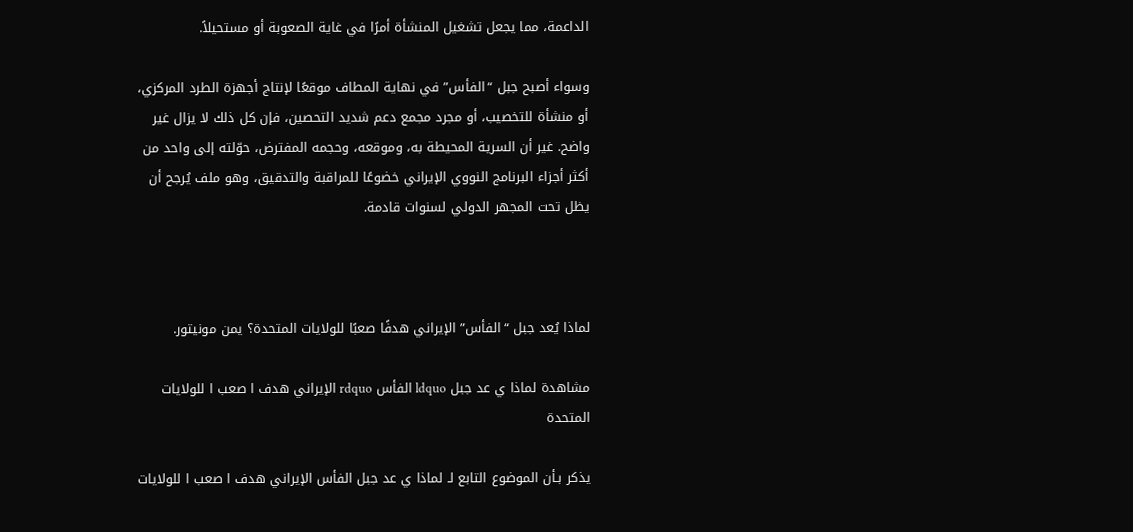الداعمة، مما يجعل تشغيل المنشأة أمرًا في غاية الصعوبة أو مستحيلاً.

وسواء أصبح جبل “الفأس” في نهاية المطاف موقعًا لإنتاج أجهزة الطرد المركزي، أو منشأة للتخصيب، أو مجرد مجمع دعم شديد التحصين، فإن كل ذلك لا يزال غير واضح. غير أن السرية المحيطة به، وموقعه، وحجمه المفترض، حوّلته إلى واحد من أكثر أجزاء البرنامج النووي الإيراني خضوعًا للمراقبة والتدقيق، وهو ملف يُرجح أن يظل تحت المجهر الدولي لسنوات قادمة.



لماذا يُعد جبل “الفأس” الإيراني هدفًا صعبًا للولايات المتحدة؟ يمن مونيتور.

مشاهدة لماذا ي عد جبل ldquo الفأس rdquo الإيراني هدف ا صعب ا للولايات المتحدة

يذكر بـأن الموضوع التابع لـ لماذا ي عد جبل الفأس الإيراني هدف ا صعب ا للولايات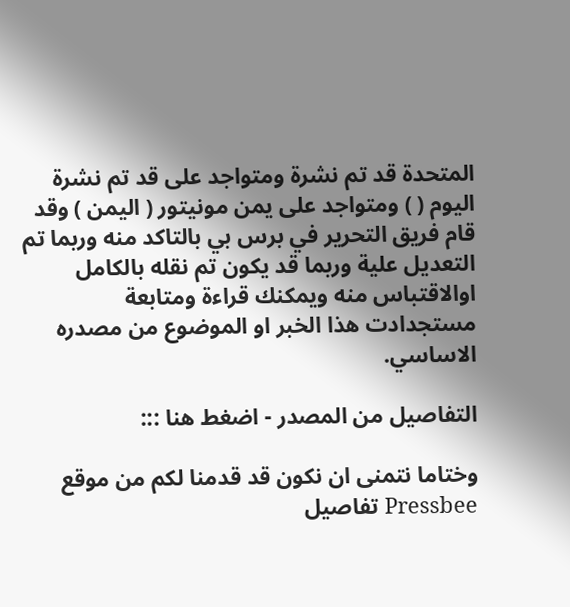المتحدة قد تم نشرة ومتواجد على قد تم نشرة اليوم ( ) ومتواجد على يمن مونيتور ( اليمن ) وقد قام فريق التحرير في برس بي بالتاكد منه وربما تم التعديل علية وربما قد يكون تم نقله بالكامل اوالاقتباس منه ويمكنك قراءة ومتابعة مستجدادت هذا الخبر او الموضوع من مصدره الاساسي.

التفاصيل من المصدر - اضغط هنا :::

وختاما نتمنى ان نكون قد قدمنا لكم من موقع Pressbee تفاصيل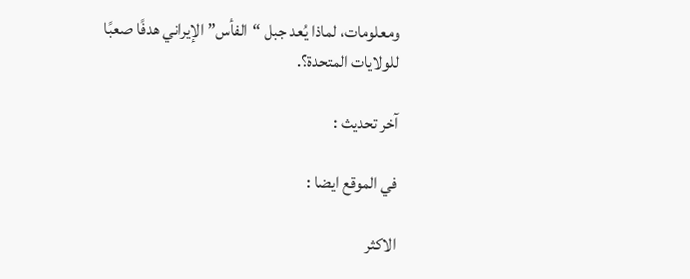ومعلومات، لماذا يُعد جبل “الفأس” الإيراني هدفًا صعبًا للولايات المتحدة؟.

آخر تحديث :

في الموقع ايضا :

الاكثر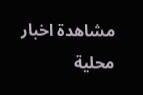مشاهدة اخبار محلية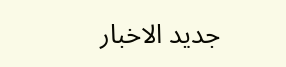جديد الاخبار